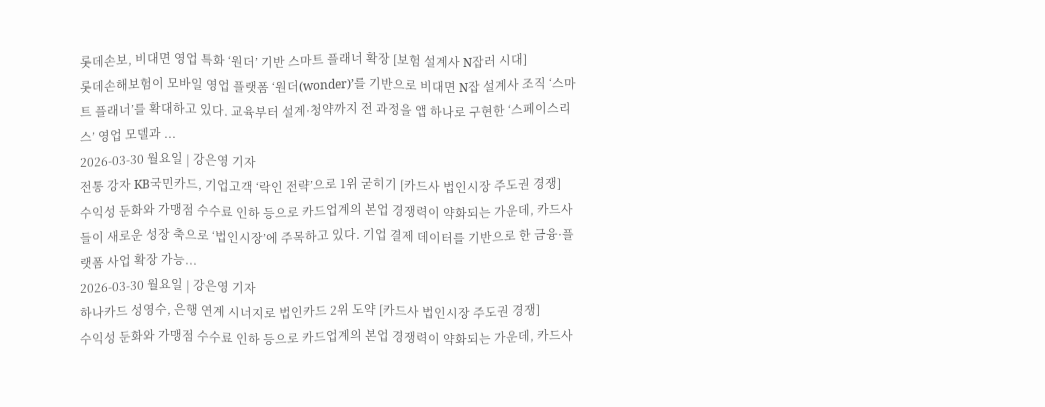롯데손보, 비대면 영업 특화 ‘원더’ 기반 스마트 플래너 확장 [보험 설계사 N잡러 시대]
롯데손해보험이 모바일 영업 플랫폼 ‘원더(wonder)’를 기반으로 비대면 N잡 설계사 조직 ‘스마트 플래너’를 확대하고 있다. 교육부터 설계·청약까지 전 과정을 앱 하나로 구현한 ‘스페이스리스’ 영업 모델과 ...
2026-03-30 월요일 | 강은영 기자
전통 강자 KB국민카드, 기업고객 ‘락인 전략’으로 1위 굳히기 [카드사 법인시장 주도권 경쟁]
수익성 둔화와 가맹점 수수료 인하 등으로 카드업계의 본업 경쟁력이 약화되는 가운데, 카드사들이 새로운 성장 축으로 ‘법인시장’에 주목하고 있다. 기업 결제 데이터를 기반으로 한 금융·플랫폼 사업 확장 가능...
2026-03-30 월요일 | 강은영 기자
하나카드 성영수, 은행 연계 시너지로 법인카드 2위 도약 [카드사 법인시장 주도권 경쟁]
수익성 둔화와 가맹점 수수료 인하 등으로 카드업계의 본업 경쟁력이 약화되는 가운데, 카드사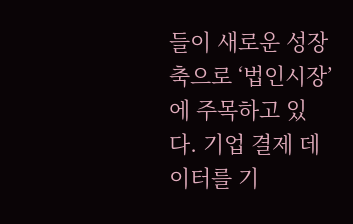들이 새로운 성장 축으로 ‘법인시장’에 주목하고 있다. 기업 결제 데이터를 기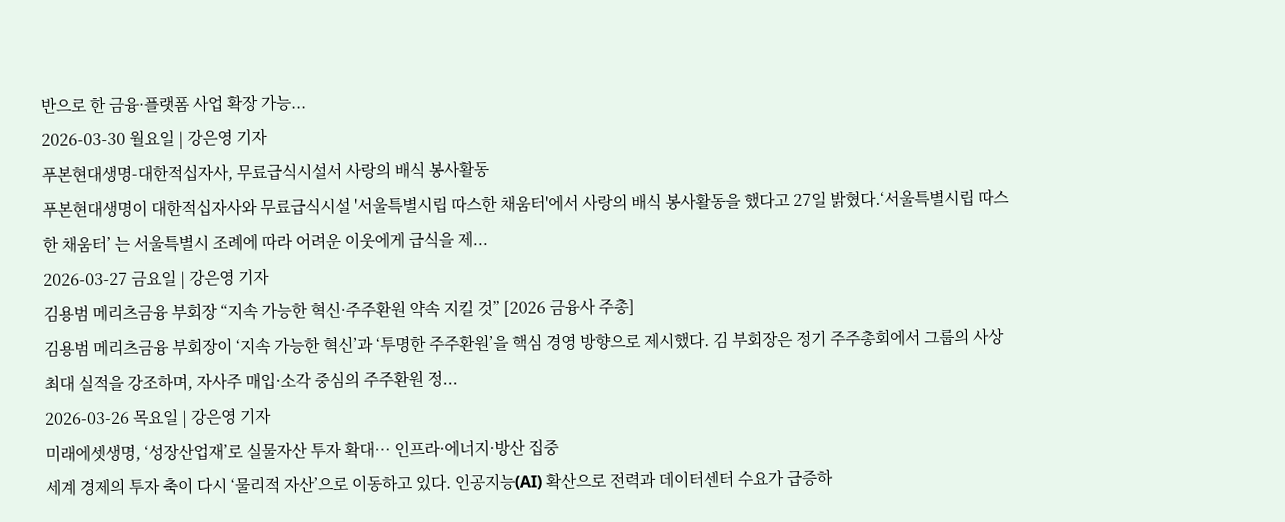반으로 한 금융·플랫폼 사업 확장 가능...
2026-03-30 월요일 | 강은영 기자
푸본현대생명-대한적십자사, 무료급식시설서 사랑의 배식 봉사활동
푸본현대생명이 대한적십자사와 무료급식시설 '서울특별시립 따스한 채움터'에서 사랑의 배식 봉사활동을 했다고 27일 밝혔다.‘서울특별시립 따스한 채움터’ 는 서울특별시 조례에 따라 어려운 이웃에게 급식을 제...
2026-03-27 금요일 | 강은영 기자
김용범 메리츠금융 부회장 “지속 가능한 혁신·주주환원 약속 지킬 것” [2026 금융사 주총]
김용범 메리츠금융 부회장이 ‘지속 가능한 혁신’과 ‘투명한 주주환원’을 핵심 경영 방향으로 제시했다. 김 부회장은 정기 주주총회에서 그룹의 사상 최대 실적을 강조하며, 자사주 매입·소각 중심의 주주환원 정...
2026-03-26 목요일 | 강은영 기자
미래에셋생명, ‘성장산업재’로 실물자산 투자 확대… 인프라·에너지·방산 집중
세계 경제의 투자 축이 다시 ‘물리적 자산’으로 이동하고 있다. 인공지능(AI) 확산으로 전력과 데이터센터 수요가 급증하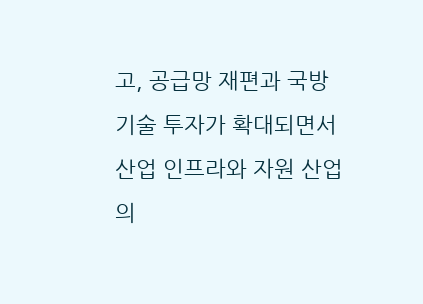고, 공급망 재편과 국방 기술 투자가 확대되면서 산업 인프라와 자원 산업의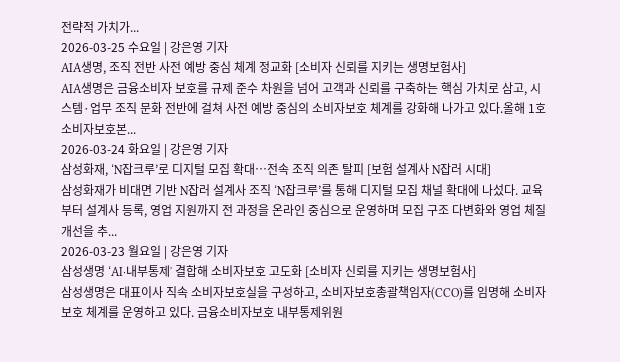전략적 가치가...
2026-03-25 수요일 | 강은영 기자
AIA생명, 조직 전반 사전 예방 중심 체계 정교화 [소비자 신뢰를 지키는 생명보험사]
AIA생명은 금융소비자 보호를 규제 준수 차원을 넘어 고객과 신뢰를 구축하는 핵심 가치로 삼고, 시스템·업무 조직 문화 전반에 걸쳐 사전 예방 중심의 소비자보호 체계를 강화해 나가고 있다.올해 1호 소비자보호본...
2026-03-24 화요일 | 강은영 기자
삼성화재, ‘N잡크루’로 디지털 모집 확대…전속 조직 의존 탈피 [보험 설계사 N잡러 시대]
삼성화재가 비대면 기반 N잡러 설계사 조직 ‘N잡크루’를 통해 디지털 모집 채널 확대에 나섰다. 교육부터 설계사 등록, 영업 지원까지 전 과정을 온라인 중심으로 운영하며 모집 구조 다변화와 영업 체질 개선을 추...
2026-03-23 월요일 | 강은영 기자
삼성생명 ‘AI·내부통제ʼ 결합해 소비자보호 고도화 [소비자 신뢰를 지키는 생명보험사]
삼성생명은 대표이사 직속 소비자보호실을 구성하고, 소비자보호총괄책임자(CCO)를 임명해 소비자보호 체계를 운영하고 있다. 금융소비자보호 내부통제위원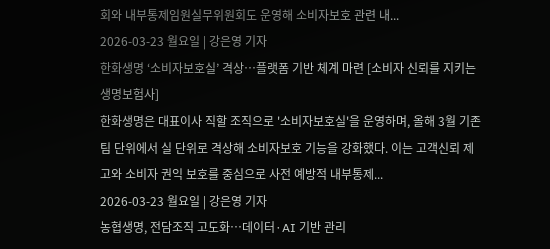회와 내부통제임원실무위원회도 운영해 소비자보호 관련 내...
2026-03-23 월요일 | 강은영 기자
한화생명 ‘소비자보호실’ 격상…플랫폼 기반 체계 마련 [소비자 신뢰를 지키는 생명보험사]
한화생명은 대표이사 직할 조직으로 '소비자보호실'을 운영하며, 올해 3월 기존 팀 단위에서 실 단위로 격상해 소비자보호 기능을 강화했다. 이는 고객신뢰 제고와 소비자 권익 보호를 중심으로 사전 예방적 내부통제...
2026-03-23 월요일 | 강은영 기자
농협생명, 전담조직 고도화…데이터·AI 기반 관리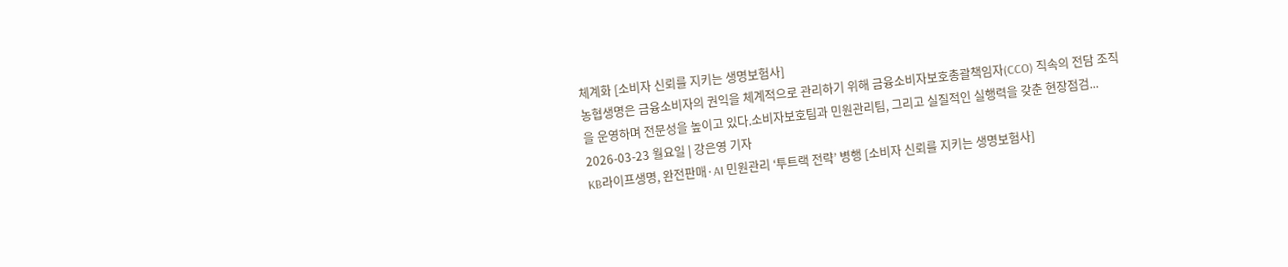체계화 [소비자 신뢰를 지키는 생명보험사]
농협생명은 금융소비자의 권익을 체계적으로 관리하기 위해 금융소비자보호총괄책임자(CCO) 직속의 전담 조직을 운영하며 전문성을 높이고 있다.소비자보호팀과 민원관리팀, 그리고 실질적인 실행력을 갖춘 현장점검...
2026-03-23 월요일 | 강은영 기자
KB라이프생명, 완전판매·AI 민원관리 ‘투트랙 전략’ 병행 [소비자 신뢰를 지키는 생명보험사]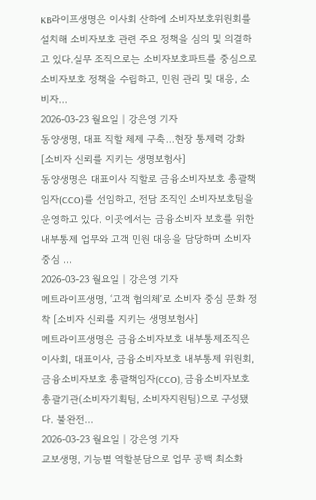KB라이프생명은 이사회 산하에 소비자보호위원회를 설치해 소비자보호 관련 주요 정책을 심의 및 의결하고 있다.실무 조직으로는 소비자보호파트를 중심으로 소비자보호 정책을 수립하고, 민원 관리 및 대응, 소비자...
2026-03-23 월요일 | 강은영 기자
동양생명, 대표 직할 체제 구축…현장 통제력 강화 [소비자 신뢰를 지키는 생명보험사]
동양생명은 대표이사 직할로 금융소비자보호 총괄책임자(CCO)를 선임하고, 전담 조직인 소비자보호팀을 운영하고 있다. 이곳에서는 금융소비자 보호를 위한 내부통제 업무와 고객 민원 대응을 담당하며 소비자 중심 ...
2026-03-23 월요일 | 강은영 기자
메트라이프생명, ‘고객 협의체ʼ로 소비자 중심 문화 정착 [소비자 신뢰를 지키는 생명보험사]
메트라이프생명은 금융소비자보호 내부통제조직은 이사회, 대표이사, 금융소비자보호 내부통제 위원회, 금융소비자보호 총괄책임자(CCO), 금융소비자보호 총괄기관(소비자기획팀, 소비자지원팀)으로 구성됐다. 불완전...
2026-03-23 월요일 | 강은영 기자
교보생명, 기능별 역할분담으로 업무 공백 최소화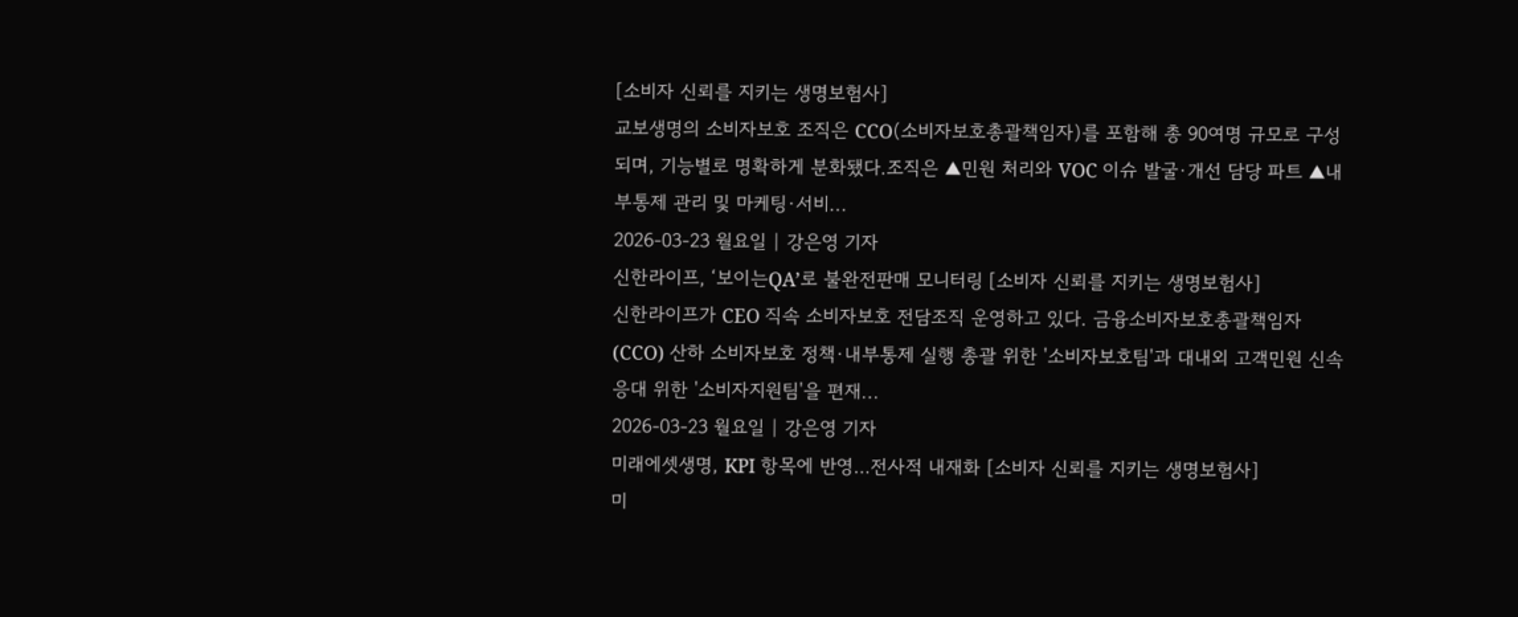[소비자 신뢰를 지키는 생명보험사]
교보생명의 소비자보호 조직은 CCO(소비자보호총괄책임자)를 포함해 총 90여명 규모로 구성되며, 기능별로 명확하게 분화됐다.조직은 ▲민원 처리와 VOC 이슈 발굴·개선 담당 파트 ▲내부통제 관리 및 마케팅·서비...
2026-03-23 월요일 | 강은영 기자
신한라이프, ‘보이는QAʼ로 불완전판매 모니터링 [소비자 신뢰를 지키는 생명보험사]
신한라이프가 CEO 직속 소비자보호 전담조직 운영하고 있다. 금융소비자보호총괄책임자(CCO) 산하 소비자보호 정책·내부통제 실행 총괄 위한 '소비자보호팀'과 대내외 고객민원 신속응대 위한 '소비자지원팀'을 편재...
2026-03-23 월요일 | 강은영 기자
미래에셋생명, KPI 항목에 반영…전사적 내재화 [소비자 신뢰를 지키는 생명보험사]
미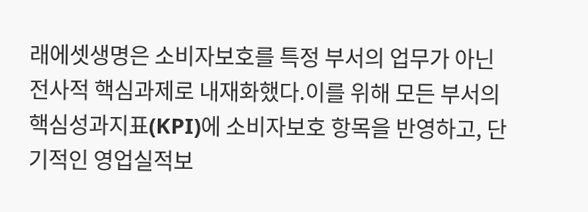래에셋생명은 소비자보호를 특정 부서의 업무가 아닌 전사적 핵심과제로 내재화했다.이를 위해 모든 부서의 핵심성과지표(KPI)에 소비자보호 항목을 반영하고, 단기적인 영업실적보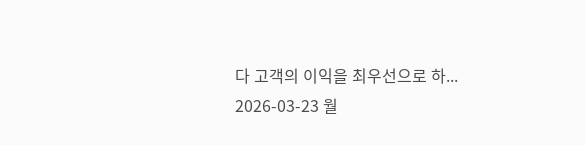다 고객의 이익을 최우선으로 하...
2026-03-23 월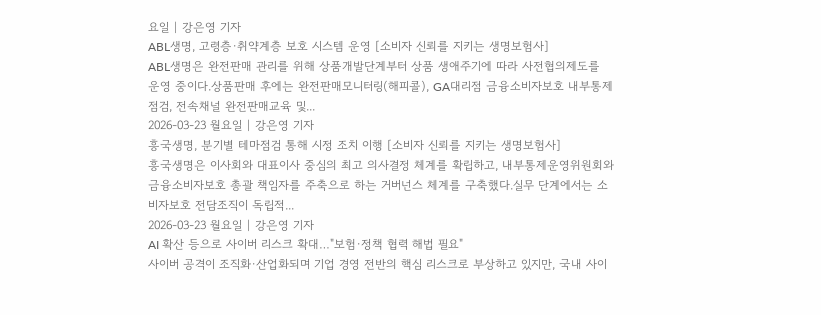요일 | 강은영 기자
ABL생명, 고령층·취약계층 보호 시스템 운영 [소비자 신뢰를 지키는 생명보험사]
ABL생명은 완전판매 관리를 위해 상품개발단계부터 상품 생애주기에 따라 사전협의제도를 운영 중이다.상품판매 후에는 완전판매모니터링(해피콜), GA대리점 금융소비자보호 내부통제 점검, 전속채널 완전판매교육 및...
2026-03-23 월요일 | 강은영 기자
흥국생명, 분기별 테마점검 통해 시정 조치 이행 [소비자 신뢰를 지키는 생명보험사]
흥국생명은 이사회와 대표이사 중심의 최고 의사결정 체계를 확립하고, 내부통제운영위원회와 금융소비자보호 총괄 책임자를 주축으로 하는 거버넌스 체계를 구축했다.실무 단계에서는 소비자보호 전담조직이 독립적...
2026-03-23 월요일 | 강은영 기자
AI 확산 등으로 사이버 리스크 확대…"보험·정책 협력 해법 필요"
사이버 공격이 조직화·산업화되며 기업 경영 전반의 핵심 리스크로 부상하고 있지만, 국내 사이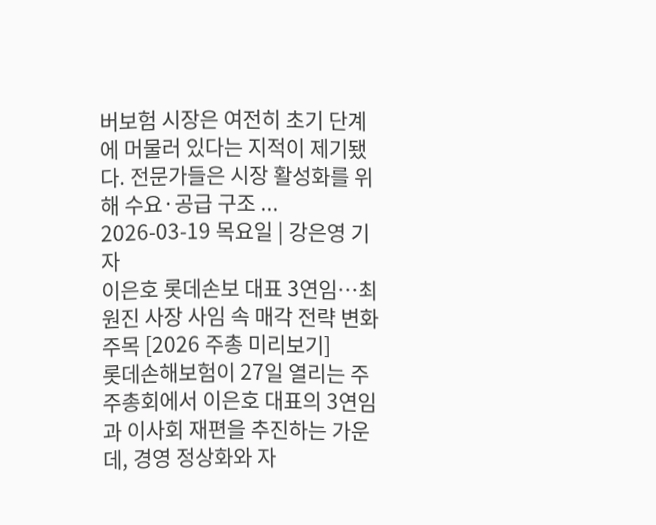버보험 시장은 여전히 초기 단계에 머물러 있다는 지적이 제기됐다. 전문가들은 시장 활성화를 위해 수요·공급 구조 ...
2026-03-19 목요일 | 강은영 기자
이은호 롯데손보 대표 3연임…최원진 사장 사임 속 매각 전략 변화 주목 [2026 주총 미리보기]
롯데손해보험이 27일 열리는 주주총회에서 이은호 대표의 3연임과 이사회 재편을 추진하는 가운데, 경영 정상화와 자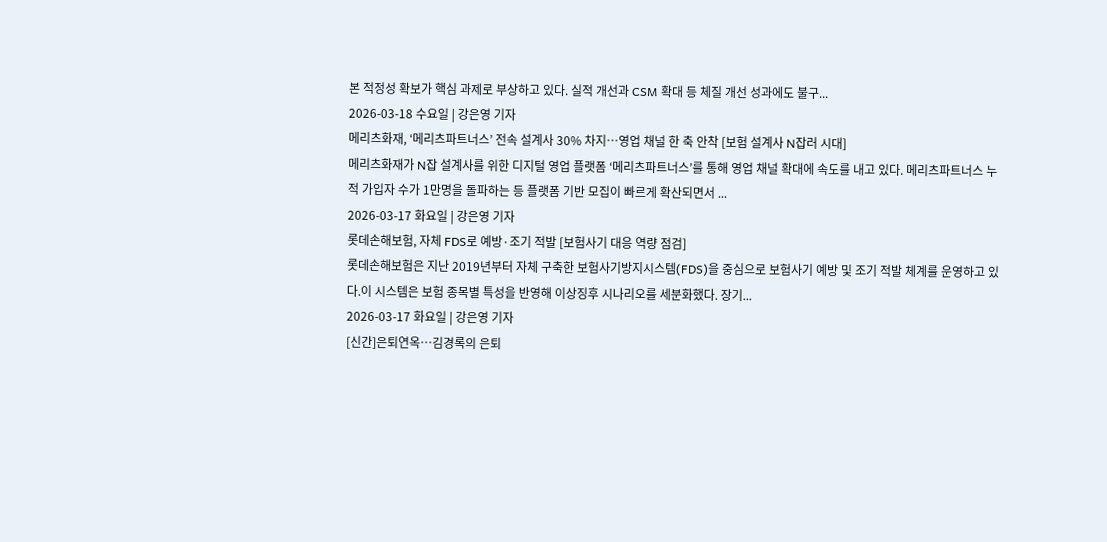본 적정성 확보가 핵심 과제로 부상하고 있다. 실적 개선과 CSM 확대 등 체질 개선 성과에도 불구...
2026-03-18 수요일 | 강은영 기자
메리츠화재, ‘메리츠파트너스’ 전속 설계사 30% 차지…영업 채널 한 축 안착 [보험 설계사 N잡러 시대]
메리츠화재가 N잡 설계사를 위한 디지털 영업 플랫폼 ‘메리츠파트너스’를 통해 영업 채널 확대에 속도를 내고 있다. 메리츠파트너스 누적 가입자 수가 1만명을 돌파하는 등 플랫폼 기반 모집이 빠르게 확산되면서 ...
2026-03-17 화요일 | 강은영 기자
롯데손해보험, 자체 FDS로 예방·조기 적발 [보험사기 대응 역량 점검]
롯데손해보험은 지난 2019년부터 자체 구축한 보험사기방지시스템(FDS)을 중심으로 보험사기 예방 및 조기 적발 체계를 운영하고 있다.이 시스템은 보험 종목별 특성을 반영해 이상징후 시나리오를 세분화했다. 장기...
2026-03-17 화요일 | 강은영 기자
[신간]은퇴연옥…김경록의 은퇴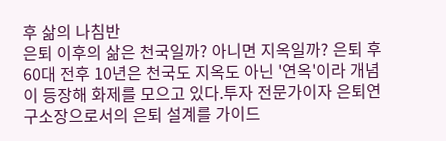후 삶의 나침반
은퇴 이후의 삶은 천국일까? 아니면 지옥일까? 은퇴 후 60대 전후 10년은 천국도 지옥도 아닌 '연옥'이라 개념이 등장해 화제를 모으고 있다.투자 전문가이자 은퇴연구소장으로서의 은퇴 설계를 가이드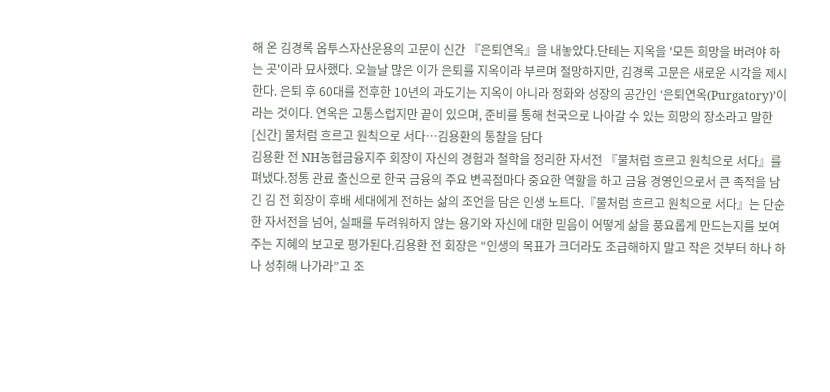해 온 김경록 옵투스자산운용의 고문이 신간 『은퇴연옥』을 내놓았다.단테는 지옥을 '모든 희망을 버려야 하는 곳'이라 묘사했다. 오늘날 많은 이가 은퇴를 지옥이라 부르며 절망하지만, 김경록 고문은 새로운 시각을 제시한다. 은퇴 후 60대를 전후한 10년의 과도기는 지옥이 아니라 정화와 성장의 공간인 ‘은퇴연옥(Purgatory)’이라는 것이다. 연옥은 고통스럽지만 끝이 있으며, 준비를 통해 천국으로 나아갈 수 있는 희망의 장소라고 말한
[신간] 물처럼 흐르고 원칙으로 서다…김용환의 통찰을 담다
김용환 전 NH농협금융지주 회장이 자신의 경험과 철학을 정리한 자서전 『물처럼 흐르고 원칙으로 서다』를 펴냈다.정통 관료 출신으로 한국 금융의 주요 변곡점마다 중요한 역할을 하고 금융 경영인으로서 큰 족적을 남긴 김 전 회장이 후배 세대에게 전하는 삶의 조언을 담은 인생 노트다.『물처럼 흐르고 원칙으로 서다』는 단순한 자서전을 넘어, 실패를 두려워하지 않는 용기와 자신에 대한 믿음이 어떻게 삶을 풍요롭게 만드는지를 보여주는 지혜의 보고로 평가된다.김용환 전 회장은 “인생의 목표가 크더라도 조급해하지 말고 작은 것부터 하나 하나 성취해 나가라”고 조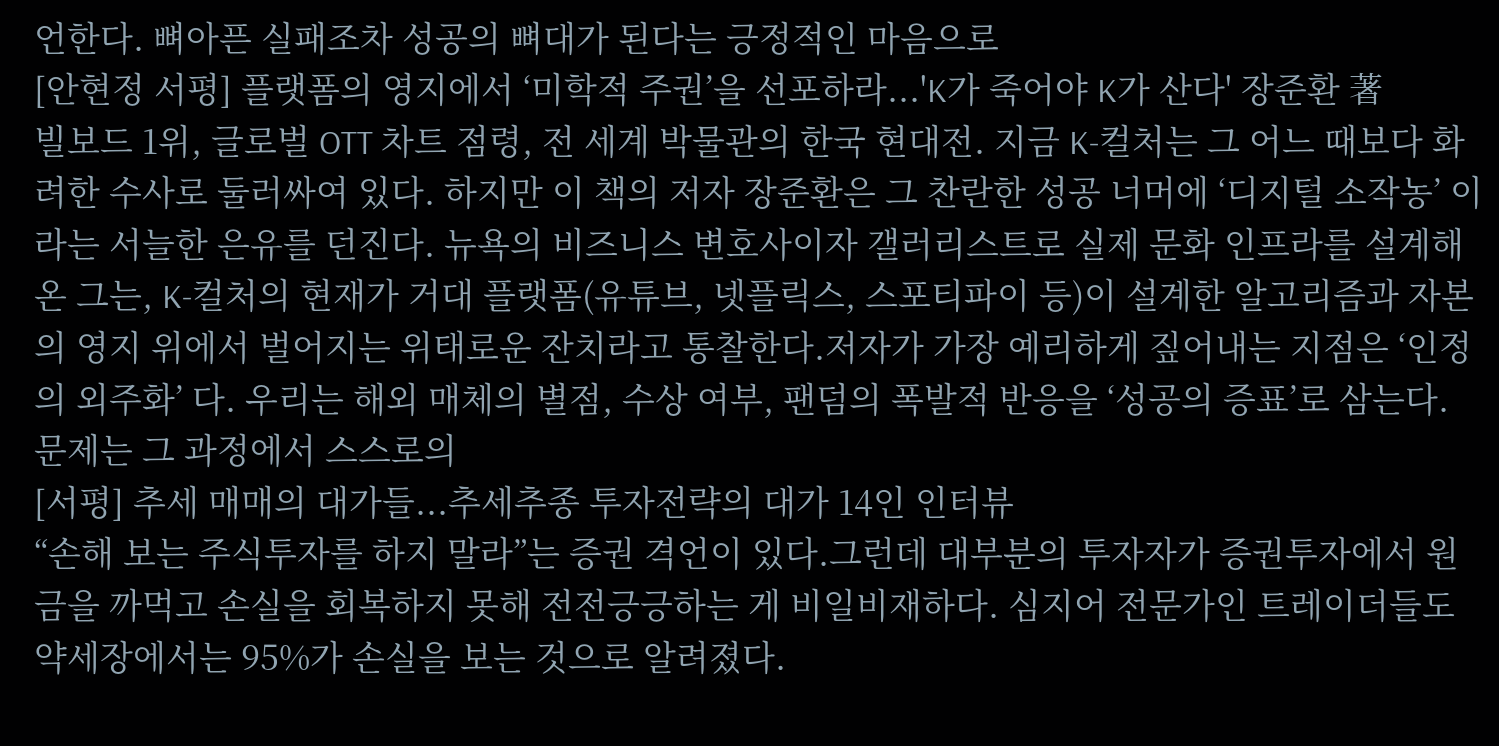언한다. 뼈아픈 실패조차 성공의 뼈대가 된다는 긍정적인 마음으로
[안현정 서평] 플랫폼의 영지에서 ‘미학적 주권’을 선포하라...'K가 죽어야 K가 산다' 장준환 著
빌보드 1위, 글로벌 OTT 차트 점령, 전 세계 박물관의 한국 현대전. 지금 K-컬처는 그 어느 때보다 화려한 수사로 둘러싸여 있다. 하지만 이 책의 저자 장준환은 그 찬란한 성공 너머에 ‘디지털 소작농’ 이라는 서늘한 은유를 던진다. 뉴욕의 비즈니스 변호사이자 갤러리스트로 실제 문화 인프라를 설계해온 그는, K-컬처의 현재가 거대 플랫폼(유튜브, 넷플릭스, 스포티파이 등)이 설계한 알고리즘과 자본의 영지 위에서 벌어지는 위태로운 잔치라고 통찰한다.저자가 가장 예리하게 짚어내는 지점은 ‘인정의 외주화’ 다. 우리는 해외 매체의 별점, 수상 여부, 팬덤의 폭발적 반응을 ‘성공의 증표’로 삼는다. 문제는 그 과정에서 스스로의
[서평] 추세 매매의 대가들...추세추종 투자전략의 대가 14인 인터뷰
“손해 보는 주식투자를 하지 말라”는 증권 격언이 있다.그런데 대부분의 투자자가 증권투자에서 원금을 까먹고 손실을 회복하지 못해 전전긍긍하는 게 비일비재하다. 심지어 전문가인 트레이더들도 약세장에서는 95%가 손실을 보는 것으로 알려졌다.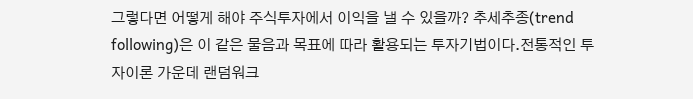그렇다면 어떻게 해야 주식투자에서 이익을 낼 수 있을까? 추세추종(trend following)은 이 같은 물음과 목표에 따라 활용되는 투자기법이다.전통적인 투자이론 가운데 랜덤워크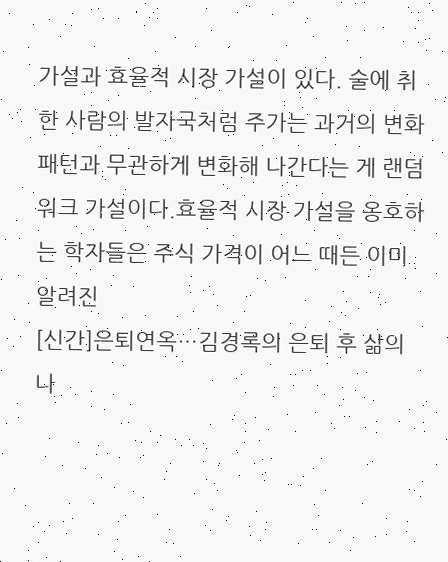가설과 효율적 시장 가설이 있다. 술에 취한 사람의 발자국처럼 주가는 과거의 변화 패턴과 무관하게 변화해 나간다는 게 랜덤워크 가설이다.효율적 시장 가설을 옹호하는 학자들은 주식 가격이 어느 때든 이미 알려진
[신간]은퇴연옥…김경록의 은퇴 후 삶의 나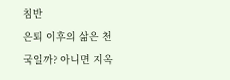침반
은퇴 이후의 삶은 천국일까? 아니면 지옥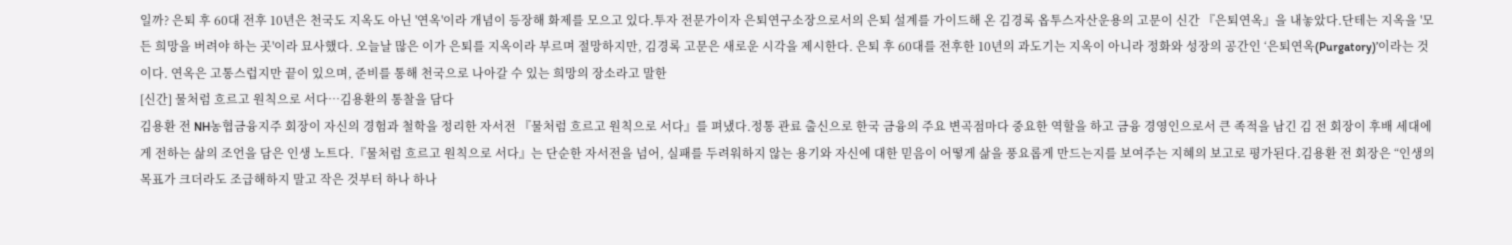일까? 은퇴 후 60대 전후 10년은 천국도 지옥도 아닌 '연옥'이라 개념이 등장해 화제를 모으고 있다.투자 전문가이자 은퇴연구소장으로서의 은퇴 설계를 가이드해 온 김경록 옵투스자산운용의 고문이 신간 『은퇴연옥』을 내놓았다.단테는 지옥을 '모든 희망을 버려야 하는 곳'이라 묘사했다. 오늘날 많은 이가 은퇴를 지옥이라 부르며 절망하지만, 김경록 고문은 새로운 시각을 제시한다. 은퇴 후 60대를 전후한 10년의 과도기는 지옥이 아니라 정화와 성장의 공간인 ‘은퇴연옥(Purgatory)’이라는 것이다. 연옥은 고통스럽지만 끝이 있으며, 준비를 통해 천국으로 나아갈 수 있는 희망의 장소라고 말한
[신간] 물처럼 흐르고 원칙으로 서다…김용환의 통찰을 담다
김용환 전 NH농협금융지주 회장이 자신의 경험과 철학을 정리한 자서전 『물처럼 흐르고 원칙으로 서다』를 펴냈다.정통 관료 출신으로 한국 금융의 주요 변곡점마다 중요한 역할을 하고 금융 경영인으로서 큰 족적을 남긴 김 전 회장이 후배 세대에게 전하는 삶의 조언을 담은 인생 노트다.『물처럼 흐르고 원칙으로 서다』는 단순한 자서전을 넘어, 실패를 두려워하지 않는 용기와 자신에 대한 믿음이 어떻게 삶을 풍요롭게 만드는지를 보여주는 지혜의 보고로 평가된다.김용환 전 회장은 “인생의 목표가 크더라도 조급해하지 말고 작은 것부터 하나 하나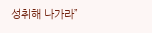성취해 나가라”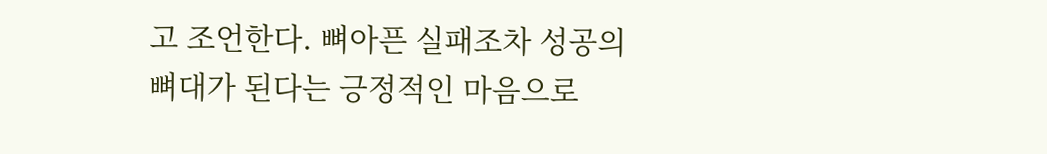고 조언한다. 뼈아픈 실패조차 성공의 뼈대가 된다는 긍정적인 마음으로